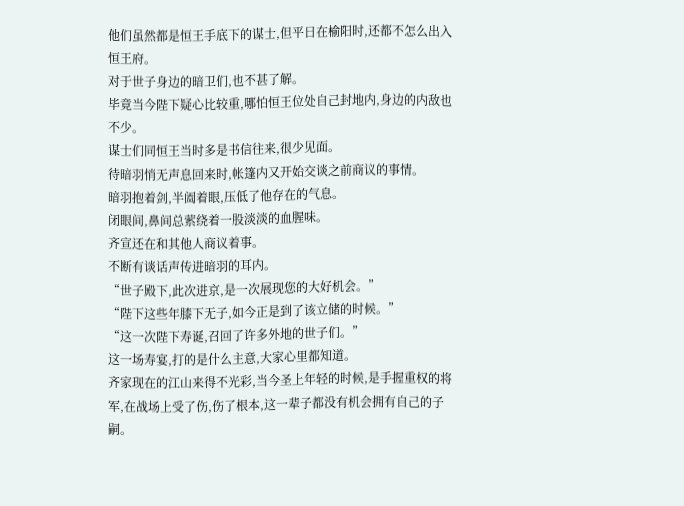他们虽然都是恒王手底下的谋士,但平日在榆阳时,还都不怎么出入恒王府。
对于世子身边的暗卫们,也不甚了解。
毕竟当今陛下疑心比较重,哪怕恒王位处自己封地内,身边的内敌也不少。
谋士们同恒王当时多是书信往来,很少见面。
待暗羽悄无声息回来时,帐篷内又开始交谈之前商议的事情。
暗羽抱着剑,半阖着眼,压低了他存在的气息。
闭眼间,鼻间总萦绕着一股淡淡的血腥味。
齐宣还在和其他人商议着事。
不断有谈话声传进暗羽的耳内。
“世子殿下,此次进京,是一次展现您的大好机会。”
“陛下这些年膝下无子,如今正是到了该立储的时候。”
“这一次陛下寿诞,召回了许多外地的世子们。”
这一场寿宴,打的是什么主意,大家心里都知道。
齐家现在的江山来得不光彩,当今圣上年轻的时候,是手握重权的将军,在战场上受了伤,伤了根本,这一辈子都没有机会拥有自己的子嗣。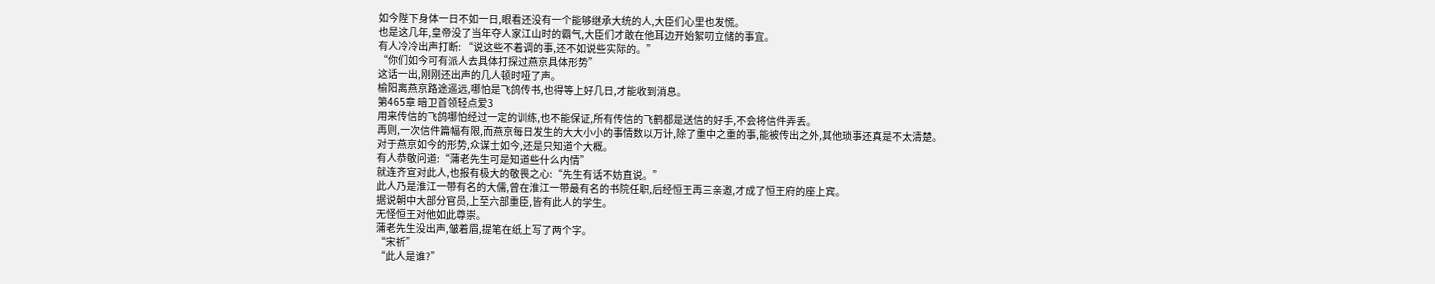如今陛下身体一日不如一日,眼看还没有一个能够继承大统的人,大臣们心里也发慌。
也是这几年,皇帝没了当年夺人家江山时的霸气,大臣们才敢在他耳边开始絮叨立储的事宜。
有人冷冷出声打断: “说这些不着调的事,还不如说些实际的。”
“你们如今可有派人去具体打探过燕京具体形势”
这话一出,刚刚还出声的几人顿时哑了声。
榆阳离燕京路途遥远,哪怕是飞鸽传书,也得等上好几日,才能收到消息。
第465章 暗卫首领轻点爱3
用来传信的飞鸽哪怕经过一定的训练,也不能保证,所有传信的飞鹤都是送信的好手,不会将信件弄丢。
再则,一次信件篇幅有限,而燕京每日发生的大大小小的事情数以万计,除了重中之重的事,能被传出之外,其他琐事还真是不太清楚。
对于燕京如今的形势,众谋士如今,还是只知道个大概。
有人恭敬问道:“蒲老先生可是知道些什么内情”
就连齐宣对此人,也报有极大的敬畏之心:“先生有话不妨直说。”
此人乃是淮江一带有名的大儒,曾在淮江一带最有名的书院任职,后经恒王再三亲邀,才成了恒王府的座上宾。
据说朝中大部分官员,上至六部重臣,皆有此人的学生。
无怪恒王对他如此尊崇。
蒲老先生没出声,皱着眉,提笔在纸上写了两个字。
“宋祈”
“此人是谁?”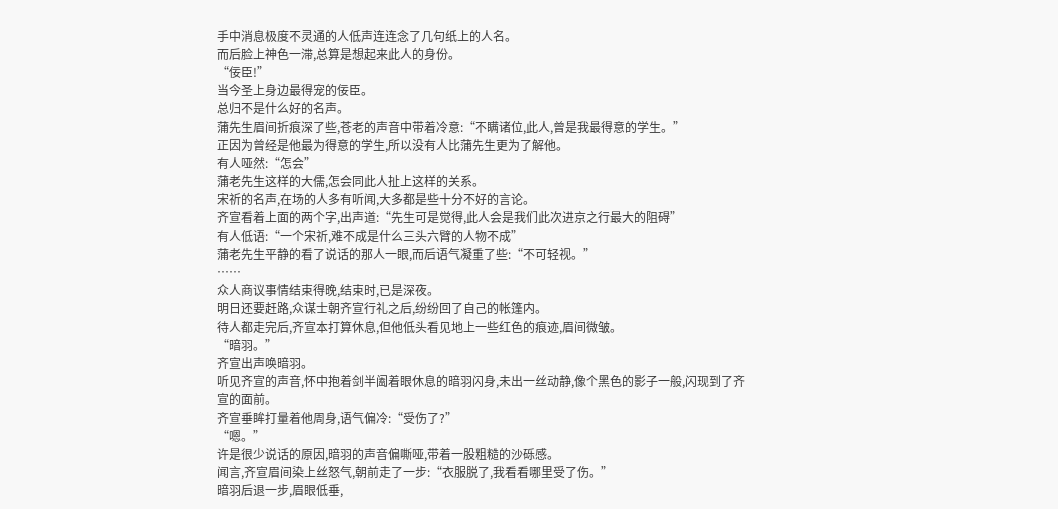手中消息极度不灵通的人低声连连念了几句纸上的人名。
而后脸上神色一滞,总算是想起来此人的身份。
“佞臣!”
当今圣上身边最得宠的佞臣。
总归不是什么好的名声。
蒲先生眉间折痕深了些,苍老的声音中带着冷意:“不瞒诸位,此人,曾是我最得意的学生。”
正因为曾经是他最为得意的学生,所以没有人比蒲先生更为了解他。
有人哑然:“怎会”
蒲老先生这样的大儒,怎会同此人扯上这样的关系。
宋祈的名声,在场的人多有听闻,大多都是些十分不好的言论。
齐宣看着上面的两个字,出声道:“先生可是觉得,此人会是我们此次进京之行最大的阻碍”
有人低语:“一个宋祈,难不成是什么三头六臂的人物不成”
蒲老先生平静的看了说话的那人一眼,而后语气凝重了些:“不可轻视。”
……
众人商议事情结束得晚,结束时,已是深夜。
明日还要赶路,众谋士朝齐宣行礼之后,纷纷回了自己的帐篷内。
待人都走完后,齐宣本打算休息,但他低头看见地上一些红色的痕迹,眉间微皱。
“暗羽。”
齐宣出声唤暗羽。
听见齐宣的声音,怀中抱着剑半阖着眼休息的暗羽闪身,未出一丝动静,像个黑色的影子一般,闪现到了齐宣的面前。
齐宣垂眸打量着他周身,语气偏冷:“受伤了?”
“嗯。”
许是很少说话的原因,暗羽的声音偏嘶哑,带着一股粗糙的沙砾感。
闻言,齐宣眉间染上丝怒气,朝前走了一步:“衣服脱了,我看看哪里受了伤。”
暗羽后退一步,眉眼低垂,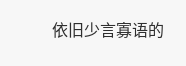依旧少言寡语的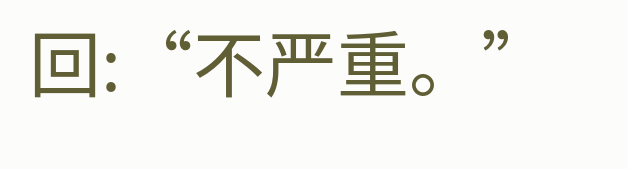回:“不严重。”